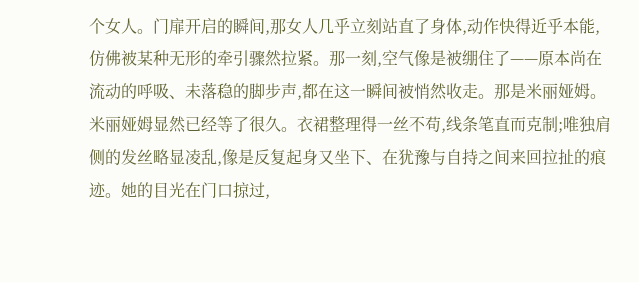个女人。门扉开启的瞬间,那女人几乎立刻站直了身体,动作快得近乎本能,仿佛被某种无形的牵引骤然拉紧。那一刻,空气像是被绷住了——原本尚在流动的呼吸、未落稳的脚步声,都在这一瞬间被悄然收走。那是米丽娅姆。
米丽娅姆显然已经等了很久。衣裙整理得一丝不苟,线条笔直而克制;唯独肩侧的发丝略显凌乱,像是反复起身又坐下、在犹豫与自持之间来回拉扯的痕迹。她的目光在门口掠过,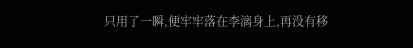只用了一瞬,便牢牢落在李漓身上,再没有移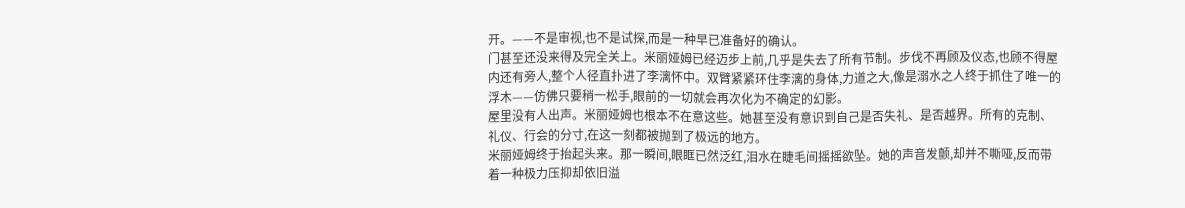开。——不是审视,也不是试探,而是一种早已准备好的确认。
门甚至还没来得及完全关上。米丽娅姆已经迈步上前,几乎是失去了所有节制。步伐不再顾及仪态,也顾不得屋内还有旁人,整个人径直扑进了李漓怀中。双臂紧紧环住李漓的身体,力道之大,像是溺水之人终于抓住了唯一的浮木——仿佛只要稍一松手,眼前的一切就会再次化为不确定的幻影。
屋里没有人出声。米丽娅姆也根本不在意这些。她甚至没有意识到自己是否失礼、是否越界。所有的克制、礼仪、行会的分寸,在这一刻都被抛到了极远的地方。
米丽娅姆终于抬起头来。那一瞬间,眼眶已然泛红,泪水在睫毛间摇摇欲坠。她的声音发颤,却并不嘶哑,反而带着一种极力压抑却依旧溢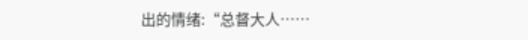出的情绪:“总督大人……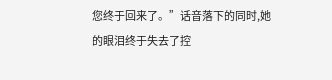您终于回来了。”话音落下的同时,她的眼泪终于失去了控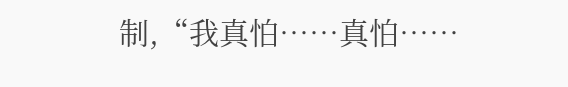制,“我真怕……真怕……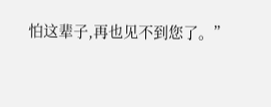怕这辈子,再也见不到您了。”